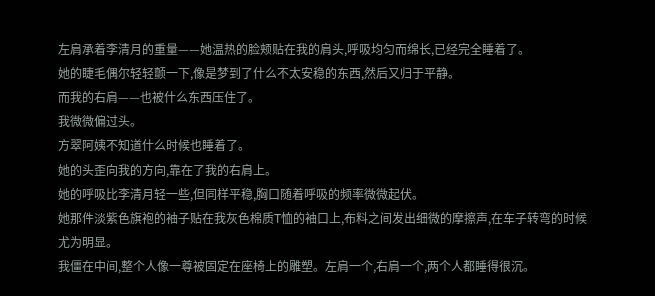左肩承着李清月的重量——她温热的脸颊贴在我的肩头,呼吸均匀而绵长,已经完全睡着了。
她的睫毛偶尔轻轻颤一下,像是梦到了什么不太安稳的东西,然后又归于平静。
而我的右肩——也被什么东西压住了。
我微微偏过头。
方翠阿姨不知道什么时候也睡着了。
她的头歪向我的方向,靠在了我的右肩上。
她的呼吸比李清月轻一些,但同样平稳,胸口随着呼吸的频率微微起伏。
她那件淡紫色旗袍的袖子贴在我灰色棉质T恤的袖口上,布料之间发出细微的摩擦声,在车子转弯的时候尤为明显。
我僵在中间,整个人像一尊被固定在座椅上的雕塑。左肩一个,右肩一个,两个人都睡得很沉。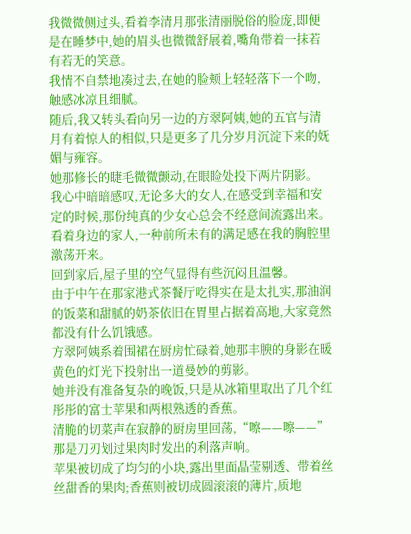我微微侧过头,看着李清月那张清丽脱俗的脸庞,即便是在睡梦中,她的眉头也微微舒展着,嘴角带着一抹若有若无的笑意。
我情不自禁地凑过去,在她的脸颊上轻轻落下一个吻,触感冰凉且细腻。
随后,我又转头看向另一边的方翠阿姨,她的五官与清月有着惊人的相似,只是更多了几分岁月沉淀下来的妩媚与雍容。
她那修长的睫毛微微颤动,在眼睑处投下两片阴影。
我心中暗暗感叹,无论多大的女人,在感受到幸福和安定的时候,那份纯真的少女心总会不经意间流露出来。
看着身边的家人,一种前所未有的满足感在我的胸腔里激荡开来。
回到家后,屋子里的空气显得有些沉闷且温馨。
由于中午在那家港式茶餐厅吃得实在是太扎实,那油润的饭菜和甜腻的奶茶依旧在胃里占据着高地,大家竟然都没有什么饥饿感。
方翠阿姨系着围裙在厨房忙碌着,她那丰腴的身影在暖黄色的灯光下投射出一道曼妙的剪影。
她并没有准备复杂的晚饭,只是从冰箱里取出了几个红彤彤的富士苹果和两根熟透的香蕉。
清脆的切菜声在寂静的厨房里回荡,“嚓——嚓——”那是刀刃划过果肉时发出的利落声响。
苹果被切成了均匀的小块,露出里面晶莹剔透、带着丝丝甜香的果肉;香蕉则被切成圆滚滚的薄片,质地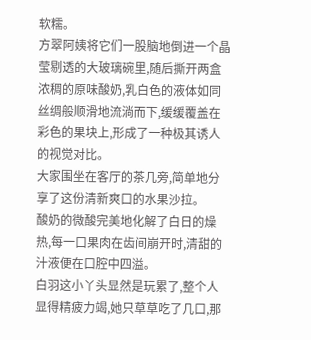软糯。
方翠阿姨将它们一股脑地倒进一个晶莹剔透的大玻璃碗里,随后撕开两盒浓稠的原味酸奶,乳白色的液体如同丝绸般顺滑地流淌而下,缓缓覆盖在彩色的果块上,形成了一种极其诱人的视觉对比。
大家围坐在客厅的茶几旁,简单地分享了这份清新爽口的水果沙拉。
酸奶的微酸完美地化解了白日的燥热,每一口果肉在齿间崩开时,清甜的汁液便在口腔中四溢。
白羽这小丫头显然是玩累了,整个人显得精疲力竭,她只草草吃了几口,那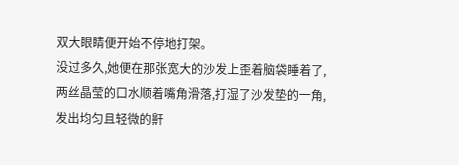双大眼睛便开始不停地打架。
没过多久,她便在那张宽大的沙发上歪着脑袋睡着了,两丝晶莹的口水顺着嘴角滑落,打湿了沙发垫的一角,发出均匀且轻微的鼾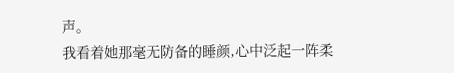声。
我看着她那毫无防备的睡颜,心中泛起一阵柔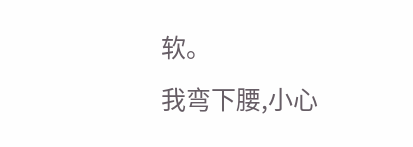软。
我弯下腰,小心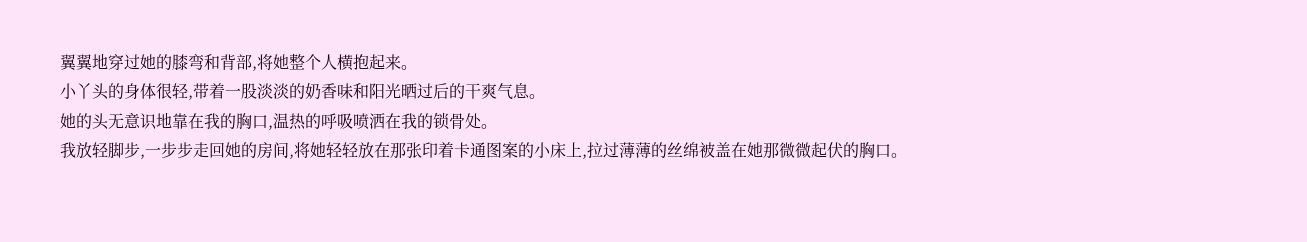翼翼地穿过她的膝弯和背部,将她整个人横抱起来。
小丫头的身体很轻,带着一股淡淡的奶香味和阳光晒过后的干爽气息。
她的头无意识地靠在我的胸口,温热的呼吸喷洒在我的锁骨处。
我放轻脚步,一步步走回她的房间,将她轻轻放在那张印着卡通图案的小床上,拉过薄薄的丝绵被盖在她那微微起伏的胸口。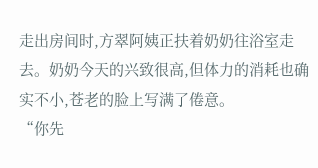走出房间时,方翠阿姨正扶着奶奶往浴室走去。奶奶今天的兴致很高,但体力的消耗也确实不小,苍老的脸上写满了倦意。
“你先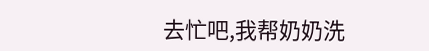去忙吧,我帮奶奶洗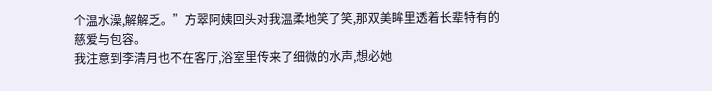个温水澡,解解乏。”方翠阿姨回头对我温柔地笑了笑,那双美眸里透着长辈特有的慈爱与包容。
我注意到李清月也不在客厅,浴室里传来了细微的水声,想必她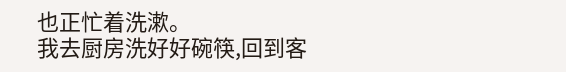也正忙着洗漱。
我去厨房洗好好碗筷,回到客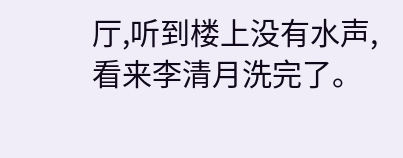厅,听到楼上没有水声,看来李清月洗完了。